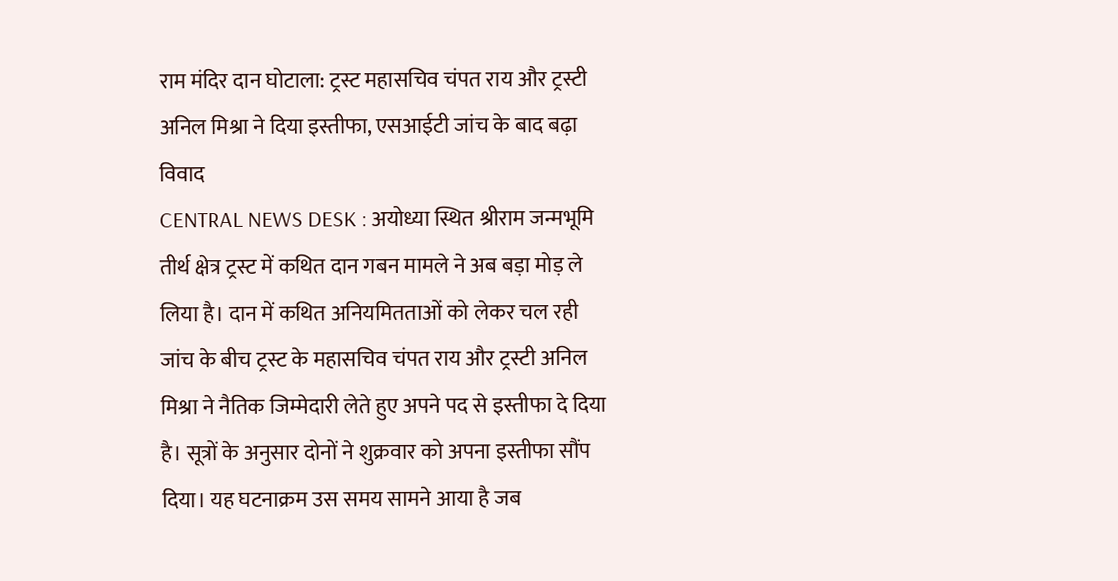राम मंदिर दान घोटाला: ट्रस्ट महासचिव चंपत राय और ट्रस्टी अनिल मिश्रा ने दिया इस्तीफा, एसआईटी जांच के बाद बढ़ा विवाद
CENTRAL NEWS DESK : अयोध्या स्थित श्रीराम जन्मभूमि तीर्थ क्षेत्र ट्रस्ट में कथित दान गबन मामले ने अब बड़ा मोड़ ले लिया है। दान में कथित अनियमितताओं को लेकर चल रही जांच के बीच ट्रस्ट के महासचिव चंपत राय और ट्रस्टी अनिल मिश्रा ने नैतिक जिम्मेदारी लेते हुए अपने पद से इस्तीफा दे दिया है। सूत्रों के अनुसार दोनों ने शुक्रवार को अपना इस्तीफा सौंप दिया। यह घटनाक्रम उस समय सामने आया है जब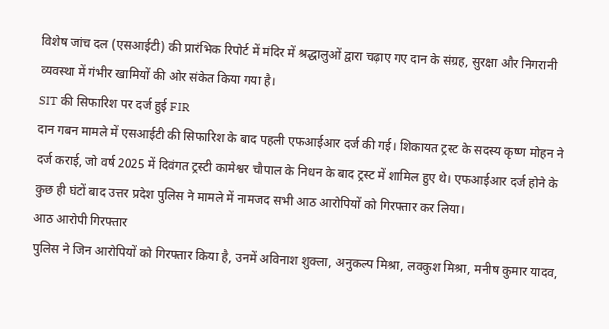विशेष जांच दल (एसआईटी) की प्रारंभिक रिपोर्ट में मंदिर में श्रद्धालुओं द्वारा चढ़ाए गए दान के संग्रह, सुरक्षा और निगरानी व्यवस्था में गंभीर खामियों की ओर संकेत किया गया है।
SIT की सिफारिश पर दर्ज हुई FIR
दान गबन मामले में एसआईटी की सिफारिश के बाद पहली एफआईआर दर्ज की गई। शिकायत ट्रस्ट के सदस्य कृष्ण मोहन ने दर्ज कराई, जो वर्ष 2025 में दिवंगत ट्रस्टी कामेश्वर चौपाल के निधन के बाद ट्रस्ट में शामिल हुए थे। एफआईआर दर्ज होने के कुछ ही घंटों बाद उत्तर प्रदेश पुलिस ने मामले में नामजद सभी आठ आरोपियों को गिरफ्तार कर लिया।
आठ आरोपी गिरफ्तार
पुलिस ने जिन आरोपियों को गिरफ्तार किया है, उनमें अविनाश शुक्ला, अनुकल्प मिश्रा, लवकुश मिश्रा, मनीष कुमार यादव,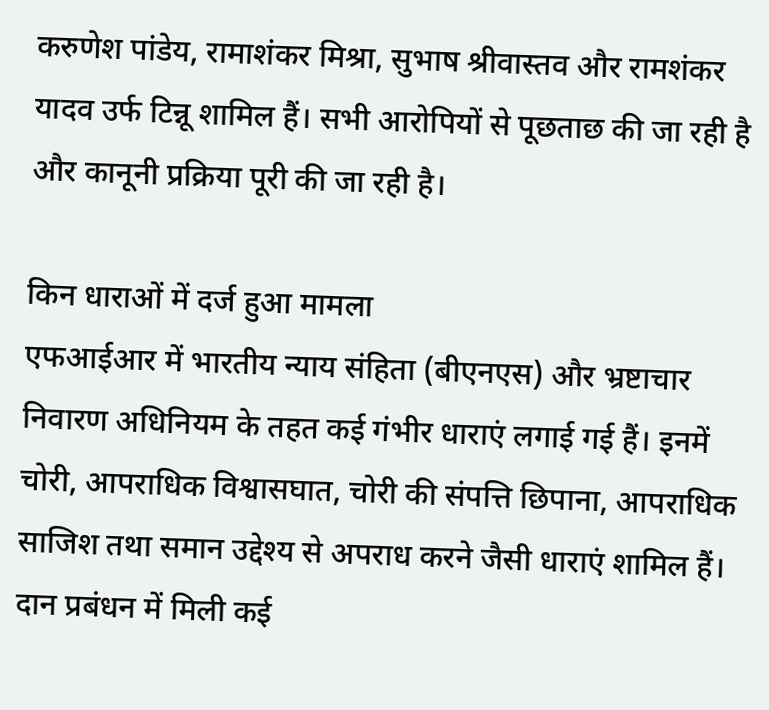करुणेश पांडेय, रामाशंकर मिश्रा, सुभाष श्रीवास्तव और रामशंकर यादव उर्फ टिन्नू शामिल हैं। सभी आरोपियों से पूछताछ की जा रही है और कानूनी प्रक्रिया पूरी की जा रही है।

किन धाराओं में दर्ज हुआ मामला
एफआईआर में भारतीय न्याय संहिता (बीएनएस) और भ्रष्टाचार निवारण अधिनियम के तहत कई गंभीर धाराएं लगाई गई हैं। इनमें चोरी, आपराधिक विश्वासघात, चोरी की संपत्ति छिपाना, आपराधिक साजिश तथा समान उद्देश्य से अपराध करने जैसी धाराएं शामिल हैं।
दान प्रबंधन में मिली कई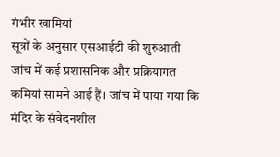गंभीर खामियां
सूत्रों के अनुसार एसआईटी की शुरुआती जांच में कई प्रशासनिक और प्रक्रियागत कमियां सामने आई हैं। जांच में पाया गया कि मंदिर के संवेदनशील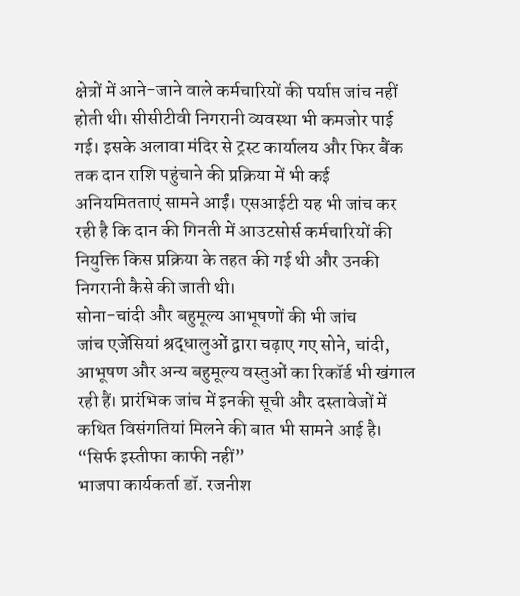क्षेत्रों में आने-जाने वाले कर्मचारियों की पर्याप्त जांच नहीं होती थी। सीसीटीवी निगरानी व्यवस्था भी कमजोर पाई गई। इसके अलावा मंदिर से ट्रस्ट कार्यालय और फिर बैंक तक दान राशि पहुंचाने की प्रक्रिया में भी कई अनियमितताएं सामने आईं। एसआईटी यह भी जांच कर रही है कि दान की गिनती में आउटसोर्स कर्मचारियों की नियुक्ति किस प्रक्रिया के तहत की गई थी और उनकी निगरानी कैसे की जाती थी।
सोना-चांदी और बहुमूल्य आभूषणों की भी जांच
जांच एजेंसियां श्रद्धालुओं द्वारा चढ़ाए गए सोने, चांदी, आभूषण और अन्य बहुमूल्य वस्तुओं का रिकॉर्ड भी खंगाल रही हैं। प्रारंभिक जांच में इनकी सूची और दस्तावेजों में कथित विसंगतियां मिलने की बात भी सामने आई है।
“सिर्फ इस्तीफा काफी नहीं”
भाजपा कार्यकर्ता डॉ. रजनीश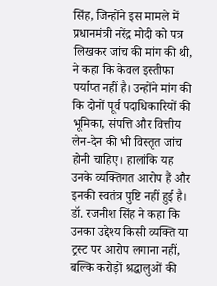सिंह, जिन्होंने इस मामले में प्रधानमंत्री नरेंद्र मोदी को पत्र लिखकर जांच की मांग की थी, ने कहा कि केवल इस्तीफा पर्याप्त नहीं है। उन्होंने मांग की कि दोनों पूर्व पदाधिकारियों की भूमिका, संपत्ति और वित्तीय लेन-देन की भी विस्तृत जांच होनी चाहिए। हालांकि यह उनके व्यक्तिगत आरोप हैं और इनकी स्वतंत्र पुष्टि नहीं हुई है। डॉ. रजनीश सिंह ने कहा कि उनका उद्देश्य किसी व्यक्ति या ट्रस्ट पर आरोप लगाना नहीं, बल्कि करोड़ों श्रद्धालुओं की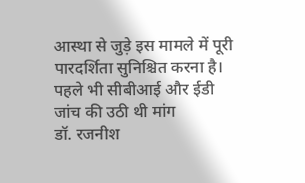आस्था से जुड़े इस मामले में पूरी पारदर्शिता सुनिश्चित करना है।
पहले भी सीबीआई और ईडी जांच की उठी थी मांग
डॉ. रजनीश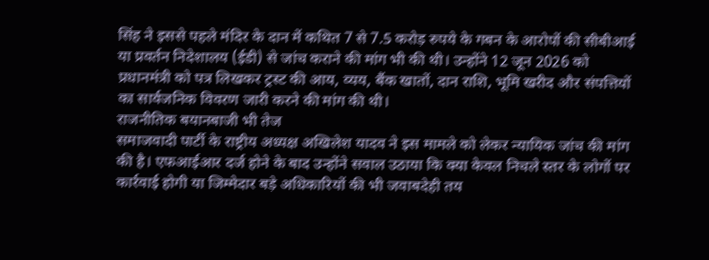सिंह ने इससे पहले मंदिर के दान में कथित 7 से 7.5 करोड़ रुपये के गबन के आरोपों की सीबीआई या प्रवर्तन निदेशालय (ईडी) से जांच कराने की मांग भी की थी। उन्होंने 12 जून 2026 को प्रधानमंत्री को पत्र लिखकर ट्रस्ट की आय, व्यय, बैंक खातों, दान राशि, भूमि खरीद और संपत्तियों का सार्वजनिक विवरण जारी करने की मांग की थी।
राजनीतिक बयानबाजी भी तेज
समाजवादी पार्टी के राष्ट्रीय अध्यक्ष अखिलेश यादव ने इस मामले को लेकर न्यायिक जांच की मांग की है। एफआईआर दर्ज होने के बाद उन्होंने सवाल उठाया कि क्या केवल निचले स्तर के लोगों पर कार्रवाई होगी या जिम्मेदार बड़े अधिकारियों की भी जवाबदेही तय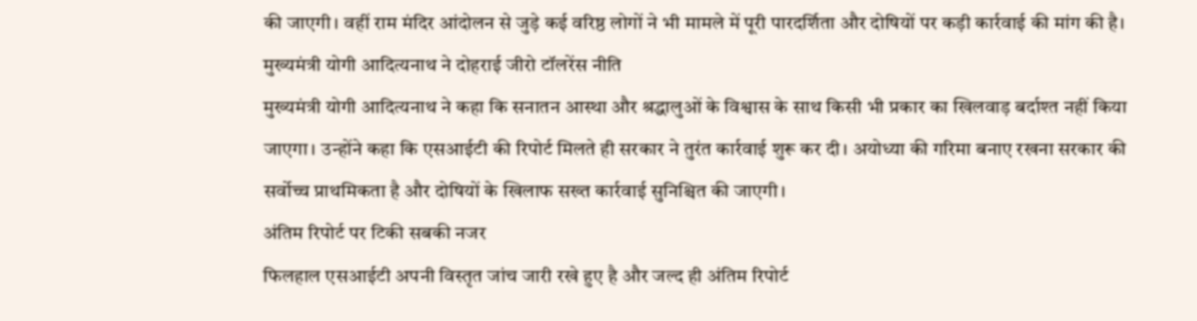की जाएगी। वहीं राम मंदिर आंदोलन से जुड़े कई वरिष्ठ लोगों ने भी मामले में पूरी पारदर्शिता और दोषियों पर कड़ी कार्रवाई की मांग की है।
मुख्यमंत्री योगी आदित्यनाथ ने दोहराई जीरो टॉलरेंस नीति
मुख्यमंत्री योगी आदित्यनाथ ने कहा कि सनातन आस्था और श्रद्धालुओं के विश्वास के साथ किसी भी प्रकार का खिलवाड़ बर्दाश्त नहीं किया जाएगा। उन्होंने कहा कि एसआईटी की रिपोर्ट मिलते ही सरकार ने तुरंत कार्रवाई शुरू कर दी। अयोध्या की गरिमा बनाए रखना सरकार की सर्वोच्च प्राथमिकता है और दोषियों के खिलाफ सख्त कार्रवाई सुनिश्चित की जाएगी।
अंतिम रिपोर्ट पर टिकी सबकी नजर
फिलहाल एसआईटी अपनी विस्तृत जांच जारी रखे हुए है और जल्द ही अंतिम रिपोर्ट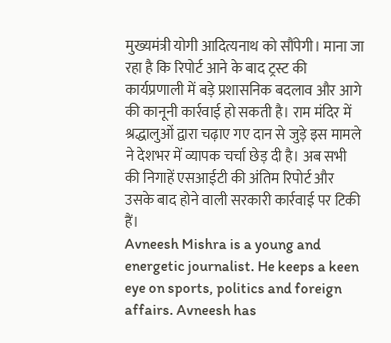मुख्यमंत्री योगी आदित्यनाथ को सौंपेगी। माना जा रहा है कि रिपोर्ट आने के बाद ट्रस्ट की कार्यप्रणाली में बड़े प्रशासनिक बदलाव और आगे की कानूनी कार्रवाई हो सकती है। राम मंदिर में श्रद्धालुओं द्वारा चढ़ाए गए दान से जुड़े इस मामले ने देशभर में व्यापक चर्चा छेड़ दी है। अब सभी की निगाहें एसआईटी की अंतिम रिपोर्ट और उसके बाद होने वाली सरकारी कार्रवाई पर टिकी हैं।
Avneesh Mishra is a young and energetic journalist. He keeps a keen eye on sports, politics and foreign affairs. Avneesh has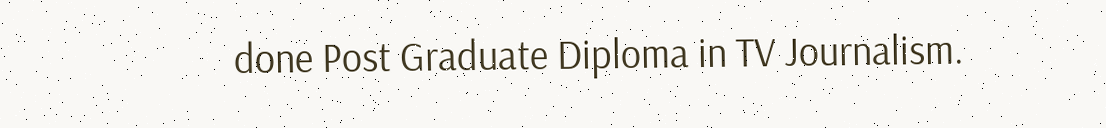done Post Graduate Diploma in TV Journalism.